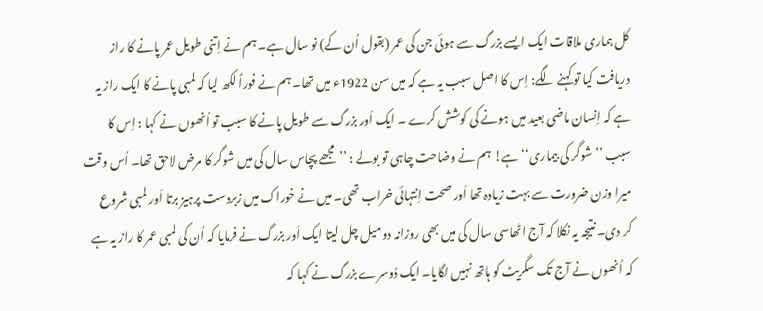کل ہماری ملاقات ایک ایسے بزرگ سے ہوئی جن کی عمر (بقول اُن کے) نو سال ہے۔ ہم نے اِتنی طویل عمر پانے کا راز دریافت کیا تو کہنے لگے: اِس کا اصل سبب یہ ہے کہ میں سن 1922ء میں تھا۔ ہم نے فوراً لکھ لیا کہ لمبی پانے کا ایک راز یہ ہے کہ اِنسان ماضی بعید میں ہونے کی کوشش کرے ۔ ایک اَور بزرگ سے طویل پانے کا سبب تو اُنھوں نے کہا : اِس کا سبب ’’شوگر کی بیماری‘‘ ہے! ہم نے وضاحت چاہی تو بولے : ’’مجھے پچاس سال کی میں شوگر کا مرض لاحق تھا۔ اُس وقت میرا وزن ضرورت سے بہت زیادہ تھا اَور صحت اِنتہائی خراب تھی۔ میں نے خوراک میں زبردست پرہیز برتا اَور لمبی شروع کر دی۔ نتیجہ یہ نکلا کہ آج اٹھاسی سال کی میں بھی روزانہ دو میل چل لیتا ایک اَور بزرگ نے فرمایا کہ اُن کی لمبی عمر کا راز یہ ہے کہ اُنھوں نے آج تک سگریٹ کو ہاتھ نہیں لگایا۔ ایک دُوسرے بزرگ نے کہا کہ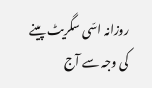روزانہ اسّی سگریٹ پینے کی وجہ سے آج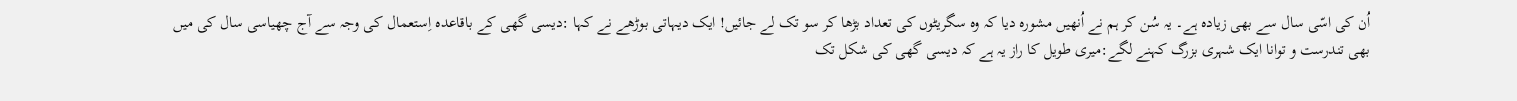اُن کی اسّی سال سے بھی زیادہ ہے۔ یہ سُن کر ہم نے اُنھیں مشورہ دیا کہ وہ سگریٹوں کی تعداد بڑھا کر سو تک لے جائیں! ایک دیہاتی بوڑھے نے کہا :دیسی گھی کے باقاعدہ اِستعمال کی وجہ سے آج چھیاسی سال کی میں بھی تندرست و توانا ایک شہری بزرگ کہنے لگے:میری طویل کا راز یہ ہے کہ دیسی گھی کی شکل تک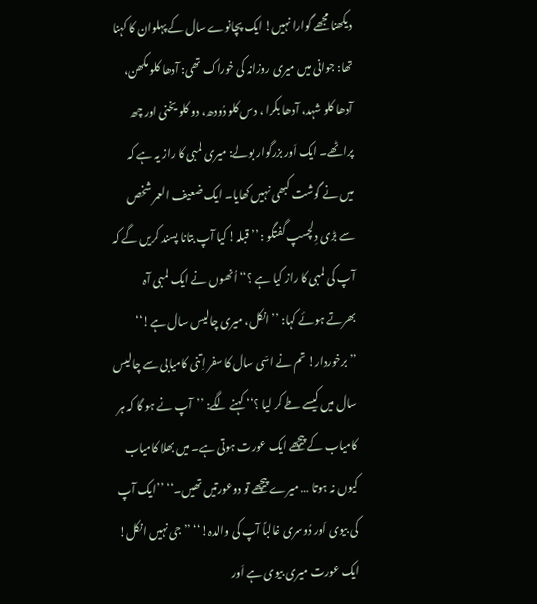دیکھنا مجھے گوارا نہیں! ایک پچانوے سال کے پہلوان کا کہنا تھا: جوانی میں میری روزانہ کی خوراک تھی: آدھا کلو مکھن، آدھا کلو شہد، آدھا بکرا ، دس کلو دُودھ، دو کلو یخنی اور چھ پراٹھے۔ ایک اَور بزرگوار بولے: میری لمبی کا راز یہ ہے کہ میں نے گوشت کبھی نہیں کھایا۔ ایک ضعیف العمر شخص سے بڑی دِلچسپ گفتگو : ’’قبلہ! کیا آپ بتانا پسند کریں گے کہ آپ کی لمبی کا راز کیا ہے ؟‘‘ اُنھوں نے ایک لمبی آہ بھرتے ہوئے کہا: ’’انکل، میری چالیس سال ہے!‘‘ ’’برخوردار! تم نے اسّی سال کا سفر اِتنی کامیابی سے چالیس سال میں کیسے طے کر لیا ؟‘‘ کہنے لگے: ’’آپ نے ہو گا کہ ہر کامیاب کے پیچھے ایک عورت ہوتی ہے۔ میں بھلا کامیاب کیوں نہ ہوتا … میرے پیچھے تو دوعورتیں تھیں۔‘‘ ’’ایک آپ کی بیوی اَور دُوسری غالباً آپ کی والدہ!‘‘ ’’جی نہیں انکل! ایک عورت میری بیوی ہے اَور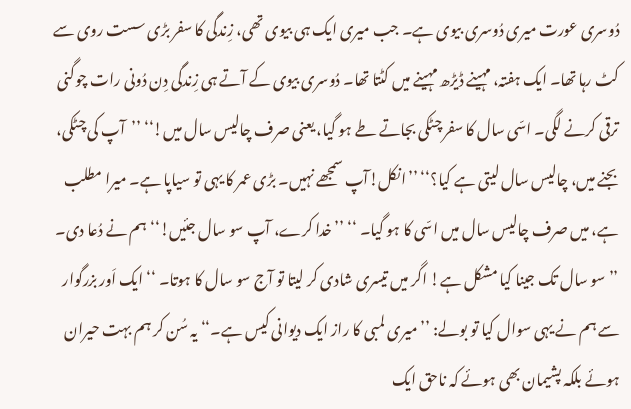دُوسری عورت میری دُوسری بیوی ہے۔ جب میری ایک ہی بیوی تھی، زِندگی کا سفر بڑی سست روی سے کٹ رہا تھا۔ ایک ہفتہ، مہینے ڈیڑھ مہینے میں کٹتا تھا۔ دُوسری بیوی کے آتے ہی زِندگی دِن دُونی رات چوگنی ترقی کرنے لگی۔ اسّی سال کا سفر چٹکی بجاتے طے ہو گیا، یعنی صرف چالیس سال میں!‘‘ ’’آپ کی چٹکی، بجنے میں، چالیس سال لیتی ہے کیا؟‘‘ ’’انکل!آپ سمجھے نہیں۔ بڑی عمر کا یہی تو سیاپا ہے۔ میرا مطلب ہے، میں صرف چالیس سال میں اسّی کا ہو گیا۔ ‘‘ ’’خدا کرے، آپ سو سال جئیں!‘‘ ہم نے دُعا دی۔ ’’سو سال تک جینا کیا مشکل ہے! اگر میں تیسری شادی کر لیتا تو آج سو سال کا ہوتا۔ ‘‘ ایک اَور بزرگوار سے ہم نے یہی سوال کیا تو بولے: ’’میری لمبی کا راز ایک دیوانی کیس ہے۔‘‘ یہ سُن کر ہم بہت حیران ہوئے بلکہ پشیمان بھی ہوئے کہ ناحق ایک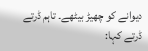دیوانے کو چھیڑ بیٹھے۔ تاہم ڈرتے ڈرتے کہا: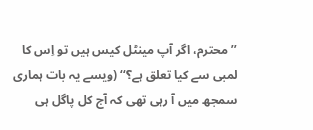’’محترم، اگر آپ مینٹل کیس ہیں تو اِس کا لمبی سے کیا تعلق ہے؟‘‘ (ویسے یہ بات ہماری سمجھ میں آ رہی تھی کہ آج کل پاگل ہی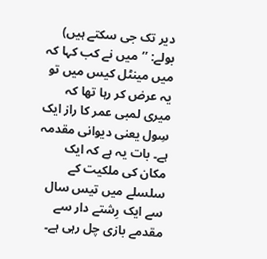دیر تک جی سکتے ہیں) بولے: ’’میں نے کب کہا کہ میں مینٹل کیس میں تو یہ عرض کر رہا تھا کہ میری لمبی عمر کا راز ایک سِول یعنی دیوانی مقدمہ ہے۔ بات یہ ہے کہ ایک مکان کی ملکیت کے سلسلے میں تیس سال سے ایک رِشتے دار سے مقدمے بازی چل رہی ہے۔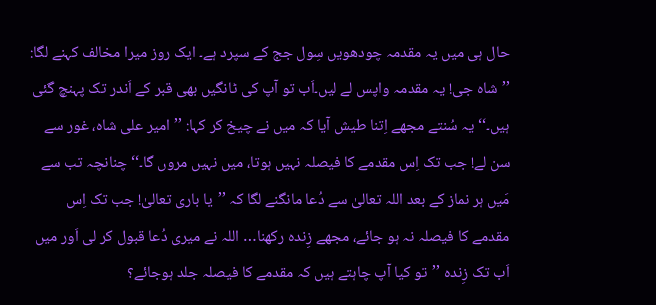حال ہی میں یہ مقدمہ چودھویں سِول جج کے سپرد ہے۔ ایک روز میرا مخالف کہنے لگا: ’’شاہ جی! یہ مقدمہ واپس لے لیں۔اَب تو آپ کی ٹانگیں بھی قبر کے اَندر تک پہنچ گئی ہیں۔‘‘ یہ سُنتے مجھے اِتنا طیش آیا کہ میں نے چیخ کر کہا: ’’امیر علی شاہ، غور سے سن لے! جب تک اِس مقدمے کا فیصلہ نہیں ہوتا، میں نہیں مروں گا۔‘‘ چنانچہ تب سے مَیں ہر نماز کے بعد اللہ تعالیٰ سے دُعا مانگنے لگا کہ ’’یا باری تعالیٰ! جب تک اِس مقدمے کا فیصلہ نہ ہو جائے، مجھے زِندہ رکھنا… اللہ نے میری دُعا قبول کر لی اَور میں اَب تک زِندہ ’’تو کیا آپ چاہتے ہیں کہ مقدمے کا فیصلہ جلد ہوجائے؟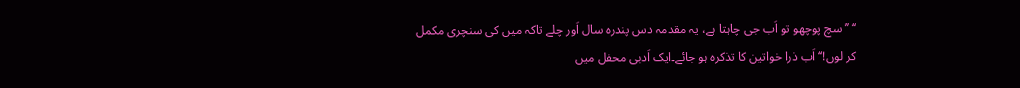‘‘ ’’سچ پوچھو تو اَب جی چاہتا ہے، یہ مقدمہ دس پندرہ سال اَور چلے تاکہ میں کی سنچری مکمل کر لوں!‘‘ اَب ذرا خواتین کا تذکرہ ہو جائے۔ایک اَدبی محفل میں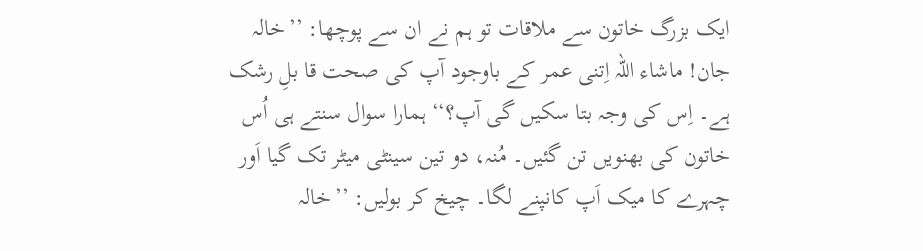ایک بزرگ خاتون سے ملاقات تو ہم نے ان سے پوچھا: ’’خالہ جان! ماشاء اللہ اِتنی عمر کے باوجود آپ کی صحت قا بلِ رشک ہے۔ اِس کی وجہ بتا سکیں گی آپ؟‘‘ ہمارا سوال سنتے ہی اُس خاتون کی بھنویں تن گئیں۔ مُنہ، دو تین سینٹی میٹر تک گیا اَور چہرے کا میک اَپ کانپنے لگا۔ چیخ کر بولیں: ’’خالہ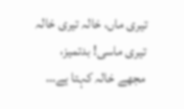تیری ماں، خالہ تیری خالہ تیری ماسی! بدتمیز، مجھے خالہ کہتا ہے…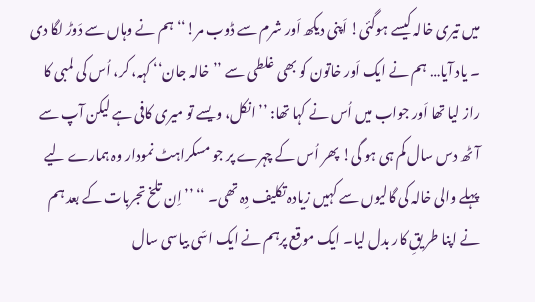میں تیری خالہ کیسے ہوگئی! اَپنی دیکھ اَور شرم سے ڈوب مر!‘‘ ہم نے وہاں سے دَوڑ لگا دی ۔ یاد آیا… ہم نے ایک اَور خاتون کو بھی غلطی سے ’’خالہ جان‘‘ کہہ، کر، اُس کی لمبی کا راز لیا تھا اَور جواب میں اُس نے کہا تھا: ’’انکل، ویسے تو میری کافی ہے لیکن آپ سے آٹھ دس سال کم ہی ہو گی! پھر اُس کے چہرے پر جو مسکراہٹ نمودار وہ ہمارے لیے پہلے والی خالہ کی گالیوں سے کہیں زیادہ تکلیف دِہ تھی۔ ‘‘ ’’اِن تلخ تجربات کے بعد ہم نے اپنا طر یقِ کار بدل لیا۔ ایک موقع پرہم نے ایک اسّی بیاسی سال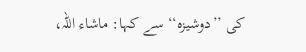کی ’’دوشیزہ‘‘ سے کہا: ماشاء اللہ،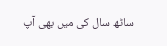ساٹھ سال کی میں بھی آپ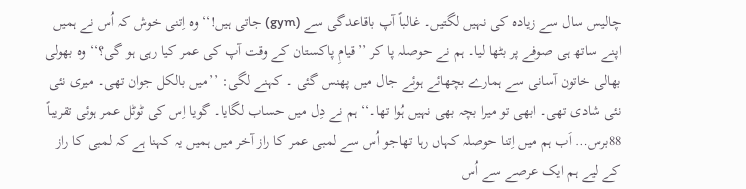چالیس سال سے زیادہ کی نہیں لگتیں۔ غالباً آپ باقاعدگی سے (gym) جاتی ہیں!‘‘ وہ اِتنی خوش کہ اُس نے ہمیں اپنے ساتھ ہی صوفے پر بٹھا لیا۔ ہم نے حوصلہ پا کر ’’قیامِ پاکستان کے وقت آپ کی عمر کیا رہی ہو گی؟‘‘ وہ بھولی بھالی خاتون آسانی سے ہمارے بچھائے ہوئے جال میں پھنس گئی ۔ کہنے لگی: ’’میں بالکل جوان تھی۔ میری نئی نئی شادی تھی۔ ابھی تو میرا بچہ بھی نہیں ہُوا تھا۔‘‘ ہم نے دِل میں حساب لگایا۔ گویا اِس کی ٹوٹل عمر ہوئی تقریباً 88برس… اَب ہم میں اِتنا حوصلہ کہاں رہا تھاجو اُس سے لمبی عمر کا راز آخر میں ہمیں یہ کہنا ہے کہ لمبی کا راز کے لیے ہم ایک عرصے سے اُس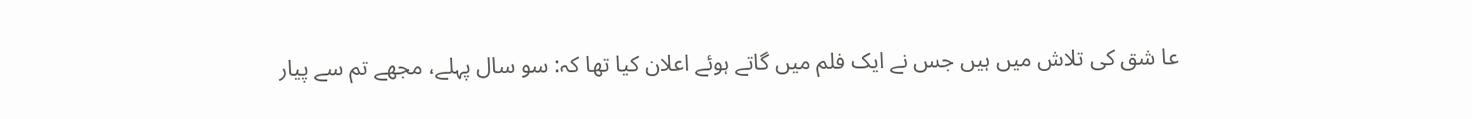عا شق کی تلاش میں ہیں جس نے ایک فلم میں گاتے ہوئے اعلان کیا تھا کہ: سو سال پہلے، مجھے تم سے پیار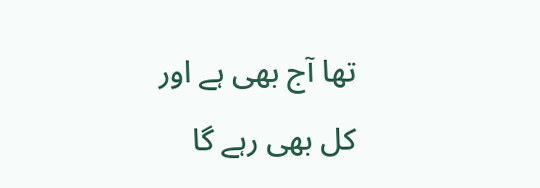تھا آج بھی ہے اور کل بھی رہے گا